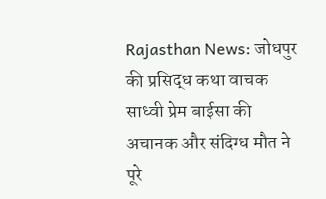Rajasthan News: जोधपुर की प्रसिद्ध कथा वाचक साध्वी प्रेम बाईसा की अचानक और संदिग्ध मौत ने पूरे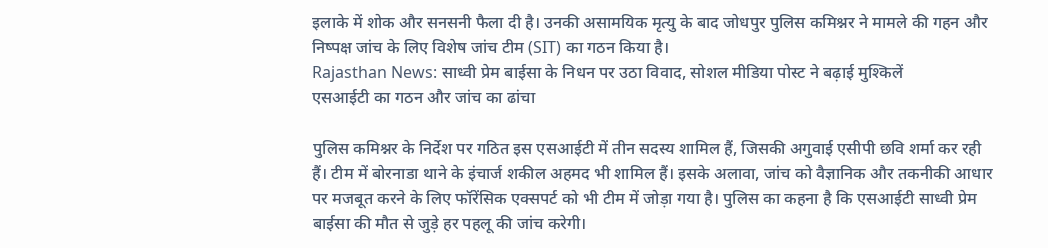इलाके में शोक और सनसनी फैला दी है। उनकी असामयिक मृत्यु के बाद जोधपुर पुलिस कमिश्नर ने मामले की गहन और निष्पक्ष जांच के लिए विशेष जांच टीम (SIT) का गठन किया है।
Rajasthan News: साध्वी प्रेम बाईसा के निधन पर उठा विवाद, सोशल मीडिया पोस्ट ने बढ़ाई मुश्किलें
एसआईटी का गठन और जांच का ढांचा

पुलिस कमिश्नर के निर्देश पर गठित इस एसआईटी में तीन सदस्य शामिल हैं, जिसकी अगुवाई एसीपी छवि शर्मा कर रही हैं। टीम में बोरनाडा थाने के इंचार्ज शकील अहमद भी शामिल हैं। इसके अलावा, जांच को वैज्ञानिक और तकनीकी आधार पर मजबूत करने के लिए फॉरेंसिक एक्सपर्ट को भी टीम में जोड़ा गया है। पुलिस का कहना है कि एसआईटी साध्वी प्रेम बाईसा की मौत से जुड़े हर पहलू की जांच करेगी।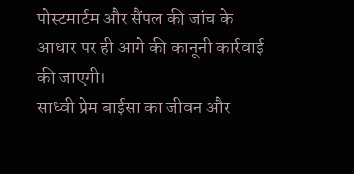पोस्टमार्टम और सैंपल की जांच के आधार पर ही आगे की कानूनी कार्रवाई की जाएगी।
साध्वी प्रेम बाईसा का जीवन और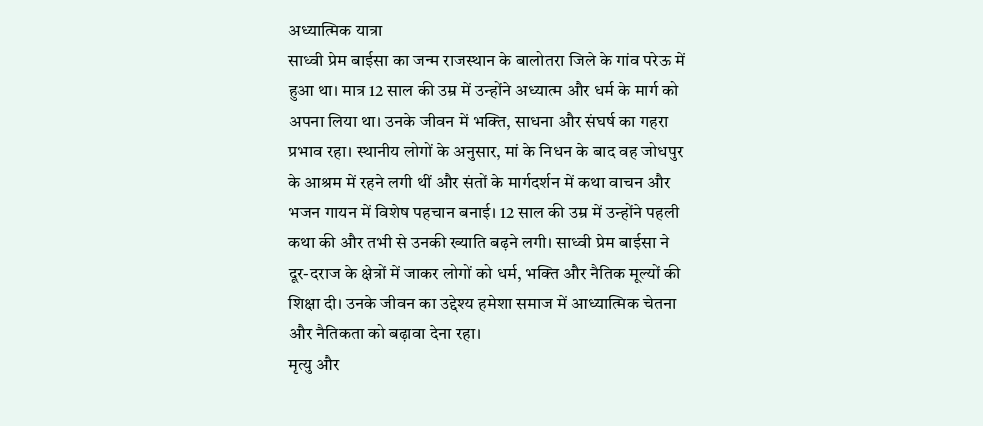अध्यात्मिक यात्रा
साध्वी प्रेम बाईसा का जन्म राजस्थान के बालोतरा जिले के गांव परेऊ में हुआ था। मात्र 12 साल की उम्र में उन्होंने अध्यात्म और धर्म के मार्ग को अपना लिया था। उनके जीवन में भक्ति, साधना और संघर्ष का गहरा प्रभाव रहा। स्थानीय लोगों के अनुसार, मां के निधन के बाद वह जोधपुर के आश्रम में रहने लगी थीं और संतों के मार्गदर्शन में कथा वाचन और भजन गायन में विशेष पहचान बनाई। 12 साल की उम्र में उन्होंने पहली कथा की और तभी से उनकी ख्याति बढ़ने लगी। साध्वी प्रेम बाईसा ने दूर-दराज के क्षेत्रों में जाकर लोगों को धर्म, भक्ति और नैतिक मूल्यों की शिक्षा दी। उनके जीवन का उद्देश्य हमेशा समाज में आध्यात्मिक चेतना और नैतिकता को बढ़ावा देना रहा।
मृत्यु और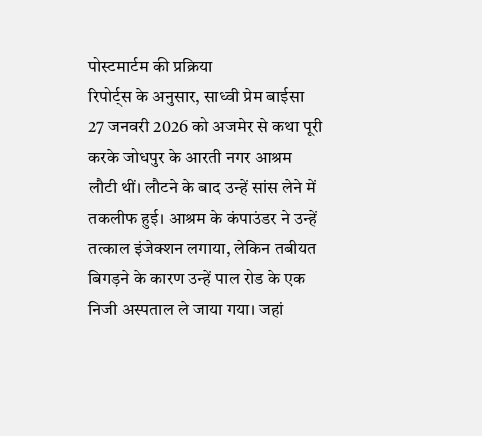पोस्टमार्टम की प्रक्रिया
रिपोर्ट्स के अनुसार, साध्वी प्रेम बाईसा 27 जनवरी 2026 को अजमेर से कथा पूरी करके जोधपुर के आरती नगर आश्रम लौटी थीं। लौटने के बाद उन्हें सांस लेने में तकलीफ हुई। आश्रम के कंपाउंडर ने उन्हें तत्काल इंजेक्शन लगाया, लेकिन तबीयत बिगड़ने के कारण उन्हें पाल रोड के एक निजी अस्पताल ले जाया गया। जहां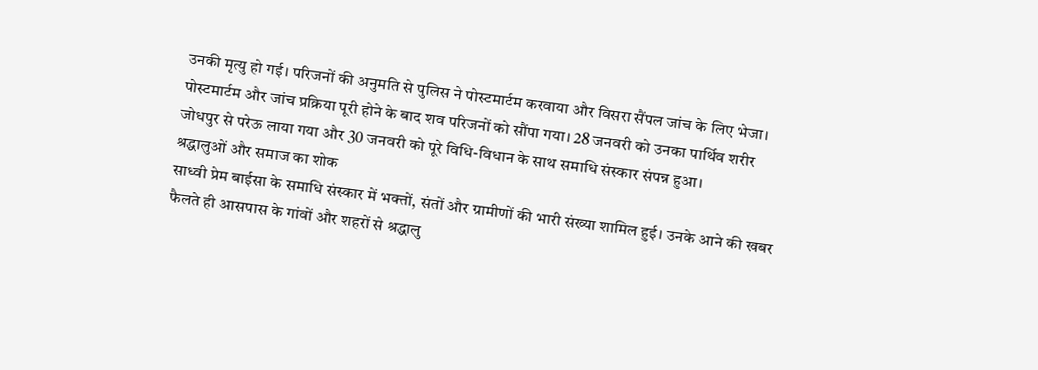उनकी मृत्यु हो गई। परिजनों की अनुमति से पुलिस ने पोस्टमार्टम करवाया और विसरा सैंपल जांच के लिए भेजा। पोस्टमार्टम और जांच प्रक्रिया पूरी होने के बाद शव परिजनों को सौंपा गया। 28 जनवरी को उनका पार्थिव शरीर जोधपुर से परेऊ लाया गया और 30 जनवरी को पूरे विधि-विधान के साथ समाधि संस्कार संपन्न हुआ।
श्रद्धालुओं और समाज का शोक
साध्वी प्रेम बाईसा के समाधि संस्कार में भक्तों, संतों और ग्रामीणों की भारी संख्या शामिल हुई। उनके आने की खबर फैलते ही आसपास के गांवों और शहरों से श्रद्धालु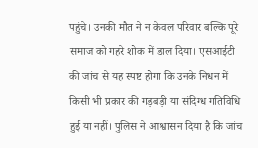पहुंचे। उनकी मौत ने न केवल परिवार बल्कि पूरे समाज को गहरे शोक में डाल दिया। एसआईटी की जांच से यह स्पष्ट होगा कि उनके निधन में किसी भी प्रकार की गड़बड़ी या संदिग्ध गतिविधि हुई या नहीं। पुलिस ने आश्वासन दिया है कि जांच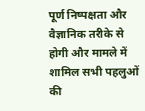पूर्ण निष्पक्षता और वैज्ञानिक तरीके से होगी और मामले में शामिल सभी पहलुओं की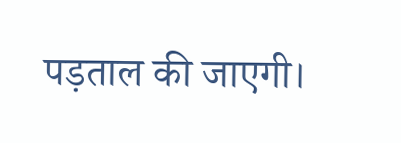पड़ताल की जाएगी।